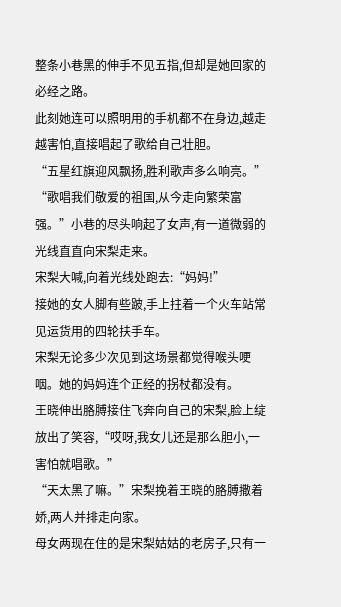整条小巷黑的伸手不见五指,但却是她回家的必经之路。
此刻她连可以照明用的手机都不在身边,越走越害怕,直接唱起了歌给自己壮胆。
“五星红旗迎风飘扬,胜利歌声多么响亮。”
“歌唱我们敬爱的祖国,从今走向繁荣富强。”小巷的尽头响起了女声,有一道微弱的光线直直向宋梨走来。
宋梨大喊,向着光线处跑去:“妈妈!”
接她的女人脚有些跛,手上拄着一个火车站常见运货用的四轮扶手车。
宋梨无论多少次见到这场景都觉得喉头哽咽。她的妈妈连个正经的拐杖都没有。
王晓伸出胳膊接住飞奔向自己的宋梨,脸上绽放出了笑容,“哎呀,我女儿还是那么胆小,一害怕就唱歌。”
“天太黑了嘛。”宋梨挽着王晓的胳膊撒着娇,两人并排走向家。
母女两现在住的是宋梨姑姑的老房子,只有一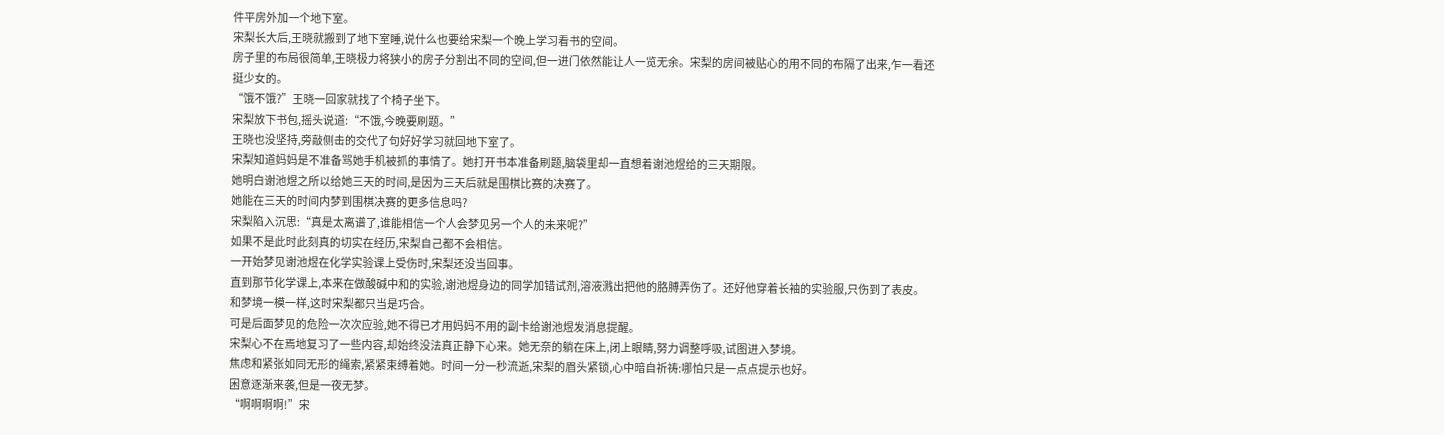件平房外加一个地下室。
宋梨长大后,王晓就搬到了地下室睡,说什么也要给宋梨一个晚上学习看书的空间。
房子里的布局很简单,王晓极力将狭小的房子分割出不同的空间,但一进门依然能让人一览无余。宋梨的房间被贴心的用不同的布隔了出来,乍一看还挺少女的。
“饿不饿?”王晓一回家就找了个椅子坐下。
宋梨放下书包,摇头说道:“不饿,今晚要刷题。”
王晓也没坚持,旁敲侧击的交代了句好好学习就回地下室了。
宋梨知道妈妈是不准备骂她手机被抓的事情了。她打开书本准备刷题,脑袋里却一直想着谢池煜给的三天期限。
她明白谢池煜之所以给她三天的时间,是因为三天后就是围棋比赛的决赛了。
她能在三天的时间内梦到围棋决赛的更多信息吗?
宋梨陷入沉思:“真是太离谱了,谁能相信一个人会梦见另一个人的未来呢?”
如果不是此时此刻真的切实在经历,宋梨自己都不会相信。
一开始梦见谢池煜在化学实验课上受伤时,宋梨还没当回事。
直到那节化学课上,本来在做酸碱中和的实验,谢池煜身边的同学加错试剂,溶液溅出把他的胳膊弄伤了。还好他穿着长袖的实验服,只伤到了表皮。
和梦境一模一样,这时宋梨都只当是巧合。
可是后面梦见的危险一次次应验,她不得已才用妈妈不用的副卡给谢池煜发消息提醒。
宋梨心不在焉地复习了一些内容,却始终没法真正静下心来。她无奈的躺在床上,闭上眼睛,努力调整呼吸,试图进入梦境。
焦虑和紧张如同无形的绳索,紧紧束缚着她。时间一分一秒流逝,宋梨的眉头紧锁,心中暗自祈祷:哪怕只是一点点提示也好。
困意逐渐来袭,但是一夜无梦。
“啊啊啊啊!”宋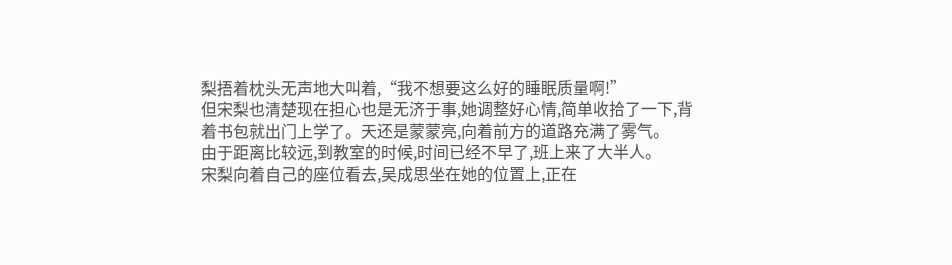梨捂着枕头无声地大叫着,“我不想要这么好的睡眠质量啊!”
但宋梨也清楚现在担心也是无济于事,她调整好心情,简单收拾了一下,背着书包就出门上学了。天还是蒙蒙亮,向着前方的道路充满了雾气。
由于距离比较远,到教室的时候,时间已经不早了,班上来了大半人。
宋梨向着自己的座位看去,吴成思坐在她的位置上,正在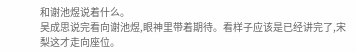和谢池煜说着什么。
吴成思说完看向谢池煜,眼神里带着期待。看样子应该是已经讲完了,宋梨这才走向座位。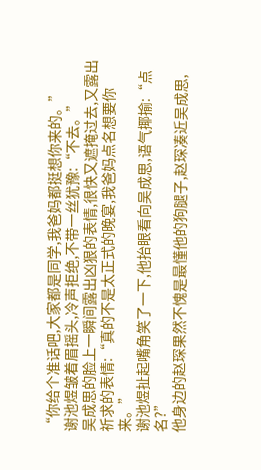“你给个准话吧,大家都是同学,我爸妈都挺想你来的。”
谢池煜皱着眉摇头,冷声拒绝,不带一丝犹豫:“不去。”
吴成思的脸上一瞬间露出凶狠的表情,很快又遮掩过去,又露出祈求的表情:“真的不是太正式的晚宴,我爸妈点名想要你来。”
谢池煜扯起嘴角笑了一下,他抬眼看向吴成思,语气揶揄:“点名?”
他身边的赵琛果然不愧是最懂他的狗腿子,赵琛凑近吴成思,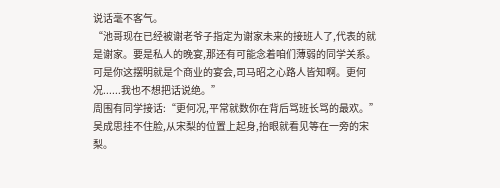说话毫不客气。
“池哥现在已经被谢老爷子指定为谢家未来的接班人了,代表的就是谢家。要是私人的晚宴,那还有可能念着咱们薄弱的同学关系。可是你这摆明就是个商业的宴会,司马昭之心路人皆知啊。更何况......我也不想把话说绝。”
周围有同学接话:“更何况,平常就数你在背后骂班长骂的最欢。”
吴成思挂不住脸,从宋梨的位置上起身,抬眼就看见等在一旁的宋梨。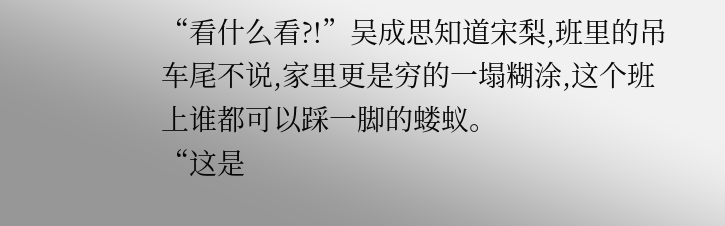“看什么看?!”吴成思知道宋梨,班里的吊车尾不说,家里更是穷的一塌糊涂,这个班上谁都可以踩一脚的蝼蚁。
“这是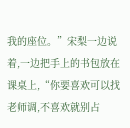我的座位。”宋梨一边说着,一边把手上的书包放在课桌上,“你要喜欢可以找老师调,不喜欢就别占